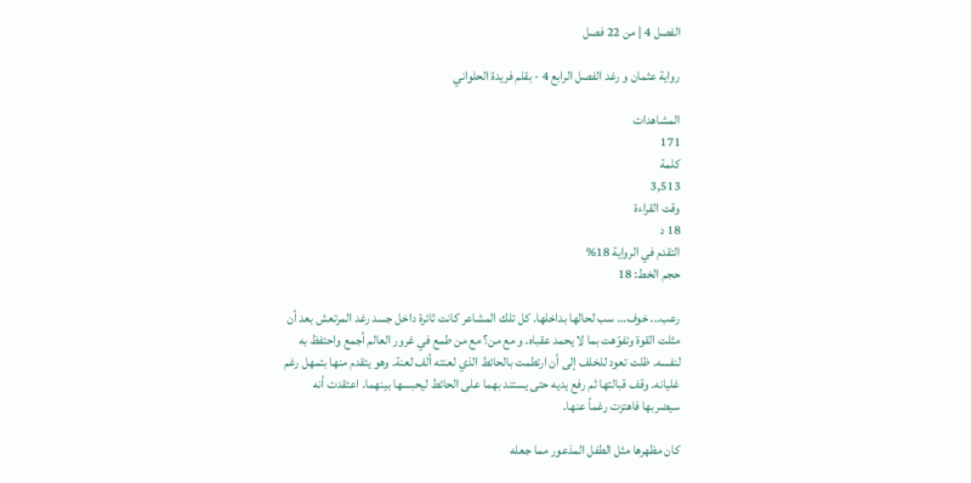الفصل 4 | من 22 فصل

رواية عثمان و رغد الفصل الرابع 4 - بقلم فريدة الحلواني

المشاهدات
171
كلمة
3,513
وقت القراءة
18 د
التقدم في الرواية 18%
حجم الخط: 18

رعب... خوف... سب لحالها بداخلها. كل تلك المشاعر كانت ثائرة داخل جسد رغد المرتعش بعد أن مثلت القوة وتفوّهت بما لا يحمد عقباه. و مع من؟ مع من طمع في غرور العالم أجمع واحتفظ به لنفسه. ظلت تعود للخلف إلى أن ارتطمت بالحائط الذي لعنته ألف لعنة. وهو يتقدم منها بتمهل رغم غليانه. وقف قبالتها ثم رفع يديه حتى يستند بهما على الحائط ليحبسها بينهما. اعتقدت أنه سيضربها فاهتزت رغماً عنها.

كان مظهرها مثل الطفل المذعور مما جعله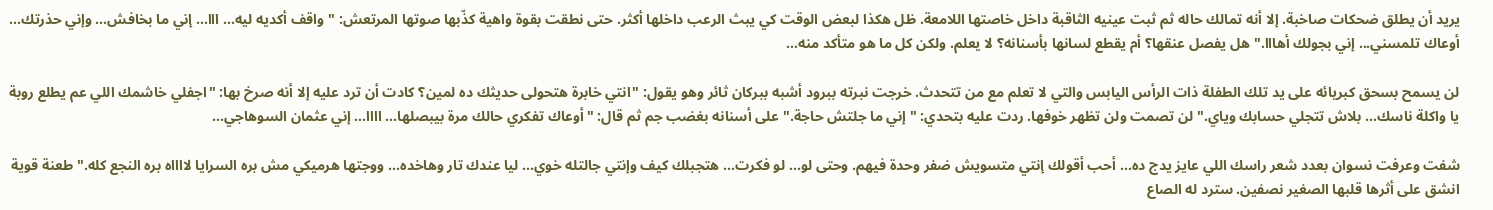يريد أن يطلق ضحكات صاخبة. إلا أنه تمالك حاله ثم ثبت عينيه الثاقبة داخل خاصتها اللامعة. ظل هكذا لبعض الوقت كي يبث الرعب داخلها أكثر. حتى نطقت بقوة واهية كذّبها صوتها المرتعش: "واقف أكديه ليه... ااا... إني ما بخافش... وإني حذرتك... أوعاك تلمسني... إني بجولك أهااا." هل يفصل عنقها؟ أم يقطع لسانها بأسنانه؟ لا يعلم. ولكن كل ما هو متأكد منه...

لن يسمح بسحق كبريائه على يد تلك الطفلة ذات الرأس اليابس والتي لا تعلم مع من تتحدث. خرجت نبرته ببرود أشبه ببركان ثائر وهو يقول: "انتي خابرة هتحولى حديثك ده لمين؟ كادت أن ترد عليه إلا أنه صرخ بها: "اجفلي خاشمك اللي عم يطلع روبة يا واكلة ناسك... بلاش تتجلي حسابك وياي." لن تصمت ولن تظهر خوفها. ردت عليه بتحدي: "إني ما جلتش حاجة." على أسنانه بغضب جم ثم قال: "أوعاك تفكري حالك مرة بيبصلها... اااا... إني عثمان السوهاجي...

شفت وعرفت نسوان بعدد شعر راسك اللي عايز يدج ده... أحب أقولك إنتي متسويش ضفر وحدة فيهم. وحتى لو... لو فكرت... هتجبلك كيف وإنتي جالتله خوي... ليا عندك تار وهاخده... ووجتها هرميكي مش بره السرايا لااااه بره النجع كله." طعنة قوية انشق على أثرها قلبها الصغير نصفين. سترد له الصاع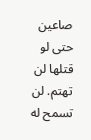صاعين حتى لو قتلها لن تهتم. لن تسمح له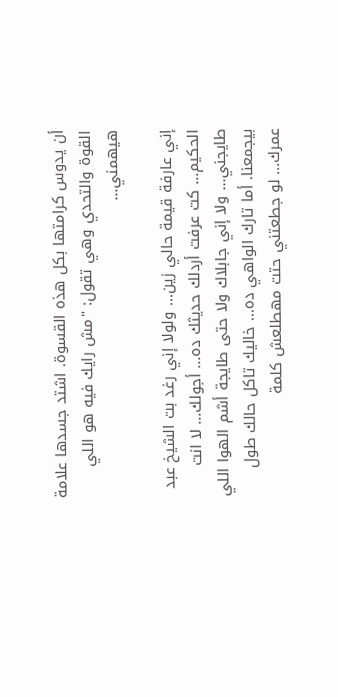أن يدوس كرامتها بكل هذه القسوة. اشتد جسدها علامة القوة والتحدي وهي تقول: "مش رايك فيه هو اللي هيهمني...

إني عارفة قيمة حالي زين... ولولا إني رغد بت الشيخ عبد الحكيم... كت عرفت أردلك حديثك ده... أجولك... لا انت طايجني... ولا إني جابلاك ولا حتى طايجة أشم الهوا اللي بيجمعنا. أما تارك الواهي ده... خاليك تاكل حالك طول عمرك... لو جطعتني حتت مهطلعش كلمة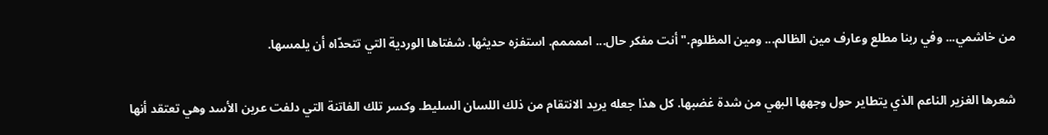من خاشمي... وفي ربنا مطلع وعارف مين الظالم... ومين المظلوم." أنت مفكر حال... اممممم. استفزه حديثها. شفتاها الوردية التي تتحدّاه أن يلمسها.

شعرها الغزير الناعم الذي يتطاير حول وجهها البهي من شدة غضبها. كل هذا جعله يريد الانتقام من ذلك اللسان السليط. وكسر تلك الفاتنة التي دلفت عرين الأسد وهي تعتقد أنها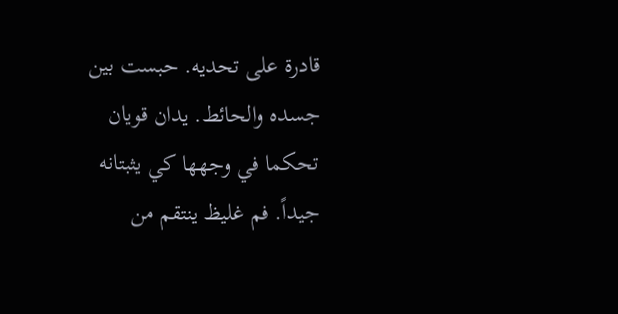قادرة على تحديه. حبست بين جسده والحائط. يدان قويان تحكما في وجهها كي يثبتانه جيداً. فم غليظ ينتقم من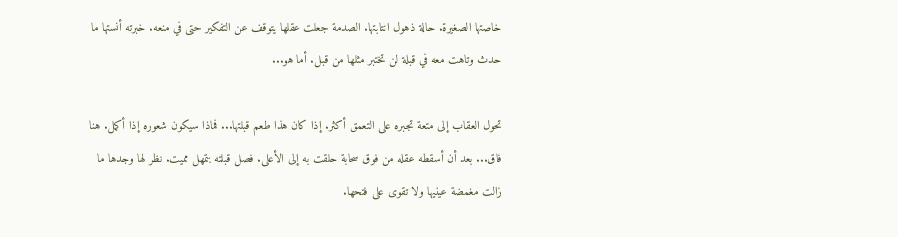خاصتها الصغيرة. حالة ذهول انتابتها. الصدمة جعلت عقلها يتوقف عن التفكير حتى في منعه. خبرته أنستها ما حدث وتاهت معه في قبلة لن تختبر مثلها من قبل. أما هو...

تحول العقاب إلى متعة تجبره على التعمق أكثر. إذا كان هذا طعم قبلتها... فماذا سيكون شعوره إذا أكمل. هنا فاق... بعد أن أسقطه عقله من فوق سحابة حلقت به إلى الأعلى. فصل قبلته بتمهل مميت. نظر لها وجدها ما زالت مغمضة عينيها ولا تقوى على فتحها.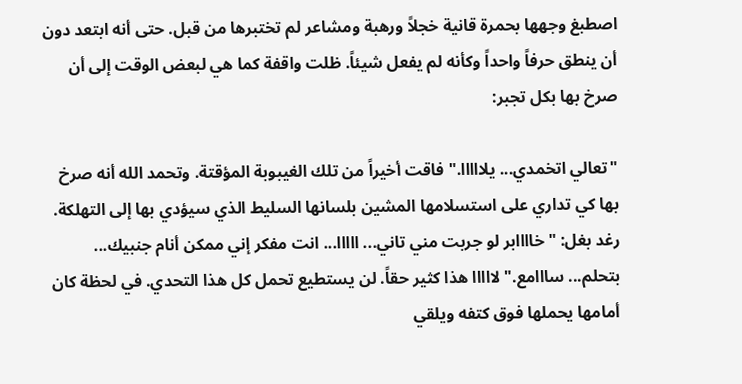اصطبغ وجهها بحمرة قانية خجلاً ورهبة ومشاعر لم تختبرها من قبل. حتى أنه ابتعد دون أن ينطق حرفاً واحداً وكأنه لم يفعل شيئاً. ظلت واقفة كما هي لبعض الوقت إلى أن صرخ بها بكل تجبر:

"تعالي اتخمدي... يلااااا." فاقت أخيراً من تلك الغيبوبة المؤقتة. وتحمد الله أنه صرخ بها كي تداري على استسلامها المشين بلسانها السليط الذي سيؤدي بها إلى التهلكة. رغد بغل: "خاااابر لو جربت مني تاني... ااااا... انت مفكر إني ممكن أنام جنبيك... بتحلم... سااامع." لااااا هذا كثير حقاً. لن يستطيع تحمل كل هذا التحدي. في لحظة كان أمامها يحملها فوق كتفه ويلقي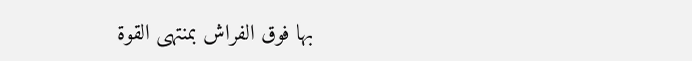بها فوق الفراش بمنتهى القوة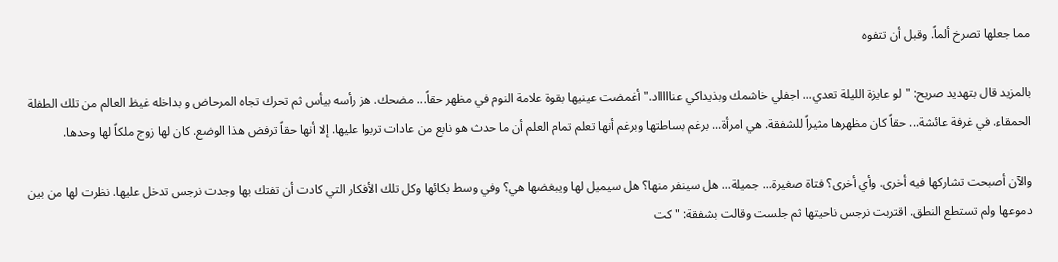مما جعلها تصرخ ألماً. وقبل أن تتفوه

بالمزيد قال بتهديد صريح: "لو عايزة الليلة تعدي... اجفلي خاشمك وبذيداكي عناااااد." أغمضت عينيها بقوة علامة النوم في مظهر حقاً... مضحك. هز رأسه بيأس ثم تحرك تجاه المرحاض و بداخله غيظ العالم من تلك الطفلة الحمقاء. في غرفة عائشة... حقاً كان مظهرها مثيراً للشفقة. هي امرأة... برغم بساطتها وبرغم أنها تعلم تمام العلم أن ما حدث هو نابع من عادات تربوا عليها. إلا أنها حقاً ترفض هذا الوضع. كان لها زوج ملكاً لها وحدها.

والآن أصبحت تشاركها فيه أخرى. وأي أخرى؟ فتاة صغيرة... جميلة... هل سينفر منها؟ هل سيميل لها ويبغضها هي؟ وفي وسط بكائها وكل تلك الأفكار التي كادت أن تفتك بها وجدت نرجس تدخل عليها. نظرت لها من بين دموعها ولم تستطع النطق. اقتربت نرجس ناحيتها ثم جلست وقالت بشفقة: "كت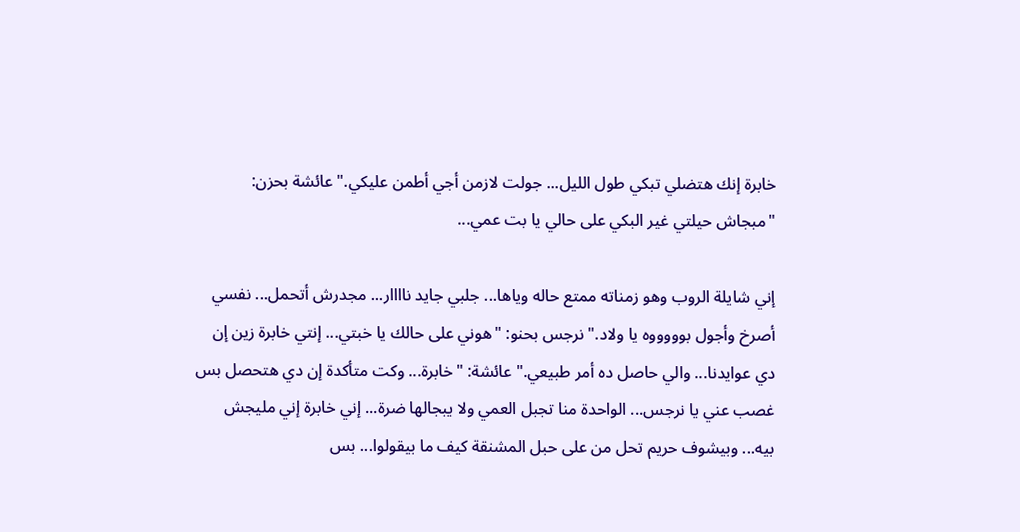خابرة إنك هتضلي تبكي طول الليل... جولت لازمن أجي أطمن عليكي." عائشة بحزن: "مبجاش حيلتي غير البكي على حالي يا بت عمي...

إني شايلة الروب وهو زمناته ممتع حاله وياها... جلبي جايد ناااار... مجدرش أتحمل... نفسي أصرخ وأجول بوووووه يا ولاد." نرجس بحنو: "هوني على حالك يا خبتي... إنتي خابرة زين إن دي عوايدنا... والي حاصل ده أمر طبيعي." عائشة: "خابرة... وكت متأكدة إن دي هتحصل بس غصب عني يا نرجس... الواحدة منا تجبل العمي ولا يبجالها ضرة... إني خابرة إني مليجش بيه... وبيشوف حريم تحل من على حبل المشنقة كيف ما بيقولوا... بس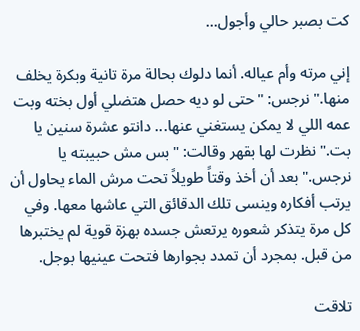كت بصبر حالي وأجول...

إني مرته وأم عياله. أنما دلوك بحالة مرة تانية وبكرة يخلف منها." نرجس: "حتى لو ديه حصل هتضلي أول بخته وبت عمه اللي لا يمكن يستغني عنها... دانتو عشرة سنين يا بت." نظرت لها بقهر وقالت: "بس مش حبيبته يا نرجس." بعد أن أخذ وقتاً طويلاً تحت مرش الماء يحاول أن يرتب أفكاره وينسى تلك الدقائق التي عاشها معها. وفي كل مرة يتذكر شعوره يرتعش جسده بهزة قوية لم يختبرها من قبل. بمجرد أن تمدد بجوارها فتحت عينيها بوجل.

تلاقت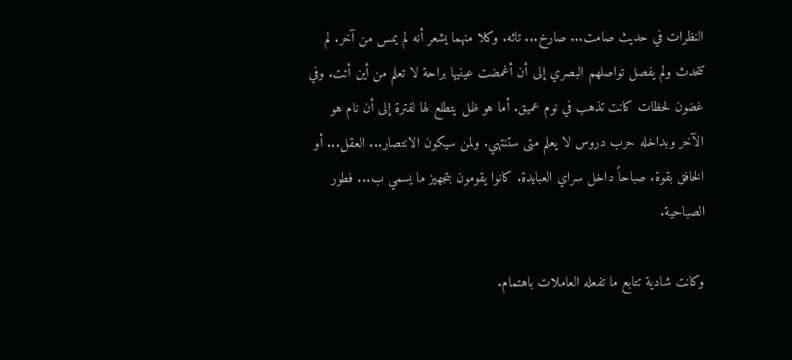النظرات في حديث صامت... صارخ... تائه. وكلا منهما يشعر أنه لم يمس من آخر. لم تتحدث ولم يفصل تواصلهم البصري إلى أن أغمضت عينيها براحة لا تعلم من أين أتت. وفي غضون لحظات كانت تذهب في نوم عميق. أما هو ظل يتطلع لها لفترة إلى أن نام هو الآخر وبداخله حرب دروس لا يعلم متى ستنتهي. ولمن سيكون الانتصار... العقل... أو الخافق بقوة. صباحاً داخل سراي العبايدة. كانوا يقومون بتجهيز ما يسمي ب... فطور الصباحية.

وكانت شادية تتابع ما تفعله العاملات باهتمام.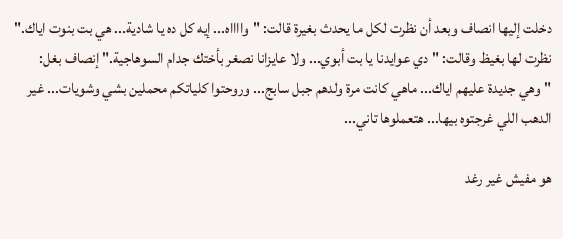دخلت إليها انصاف وبعد أن نظرت لكل ما يحدث بغيرة قالت: "وااااه... إيه كل ده يا شادية... هي بت بنوت اياك." نظرت لها بغيظ وقالت: "دي عوايدنا يا بت أبوي... ولا عايزانا نصغر بأختك جدام السوهاجية." إنصاف بغل: "وهي جديدة عليهم اياك... ماهي كانت مرة ولدهم جبل سابج... وروحتوا كلياتكم محملين بشي وشويات... غير الدهب اللي غرجتوه بيها... هتعملوها تاني...

هو مفيش غير رغد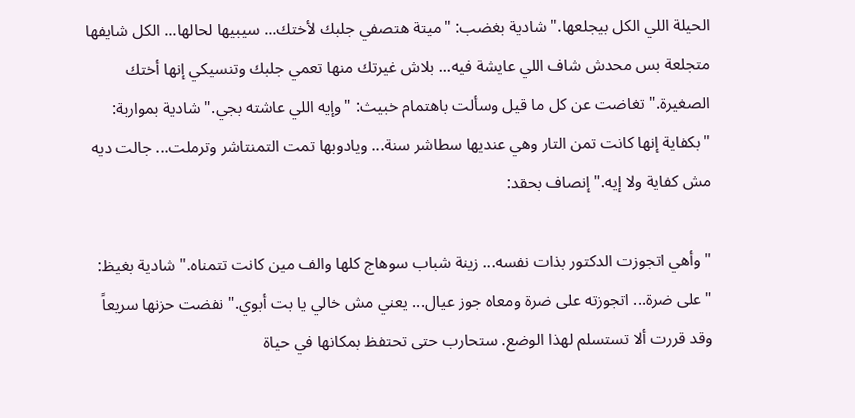الحيلة اللي الكل بيجلعها." شادية بغضب: "ميتة هتصفي جلبك لأختك... سيبيها لحالها... الكل شايفها متجلعة بس محدش شاف اللي عايشة فيه... بلاش غيرتك منها تعمي جلبك وتنسيكي إنها أختك الصغيرة." تغاضت عن كل ما قيل وسألت باهتمام خبيث: "وإيه اللي عاشته بجي." شادية بمواربة: "بكفاية إنها كانت تمن التار وهي عنديها سطاشر سنة... ويادوبها تمت التمنتاشر وترملت... جالت ديه مش كفاية ولا إيه." إنصاف بحقد:

"وأهي اتجوزت الدكتور بذات نفسه... زينة شباب سوهاج كلها والف مين كانت تتمناه." شادية بغيظ: "على ضرة... اتجوزته على ضرة ومعاه جوز عيال... يعني مش خالي يا بت أبوي." نفضت حزنها سريعاً وقد قررت ألا تستسلم لهذا الوضع. ستحارب حتى تحتفظ بمكانها في حياة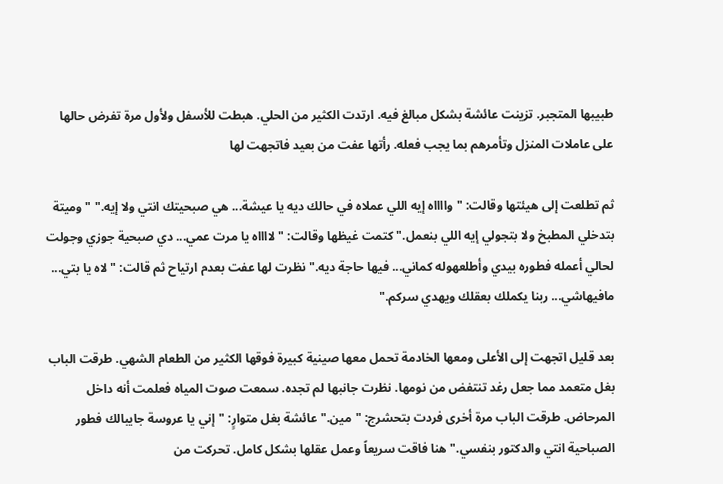طبيبها المتجبر. تزينت عائشة بشكل مبالغ فيه. ارتدت الكثير من الحلي. هبطت للأسفل ولأول مرة تفرض حالها على عاملات المنزل وتأمرهم بما يجب فعله. رأتها عفت من بعيد فاتجهت لها

ثم تطلعت إلى هيئتها وقالت: "وااااه إيه اللي عملاه في حالك ديه يا عيشة... هي صبحيتك انتي ولا إيه." "وميتة بتدخلي المطبخ ولا بتجولي إيه اللي بنعمل." كتمت غيظها وقالت: "لااااه يا مرت عمي... دي صبحية جوزي وجولت لحالي أعمله فطوره بيدي وأطلعهوله كماني... فيها حاجة ديه." نظرت لها عفت بعدم ارتياح ثم قالت: "لاه يا بتي... مافيهاشي... ربنا يكملك بعقلك ويهدي سركم."

بعد قليل اتجهت إلى الأعلى ومعها الخادمة تحمل معها صينية كبيرة فوقها الكثير من الطعام الشهي. طرقت الباب بغل متعمد مما جعل رغد تنتفض من نومها. نظرت جانبها لم تجده. سمعت صوت المياه فعلمت أنه داخل المرحاض. طرقت الباب مرة أخرى فردت بتحشرج: "مين." عائشة بغل متوارٍ: "إني يا عروسة جايبالك فطور الصباحية انتي والدكتور بنفسي." هنا فاقت سريعاً وعمل عقلها بشكل كامل. تحركت من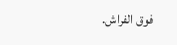فوق الفراش.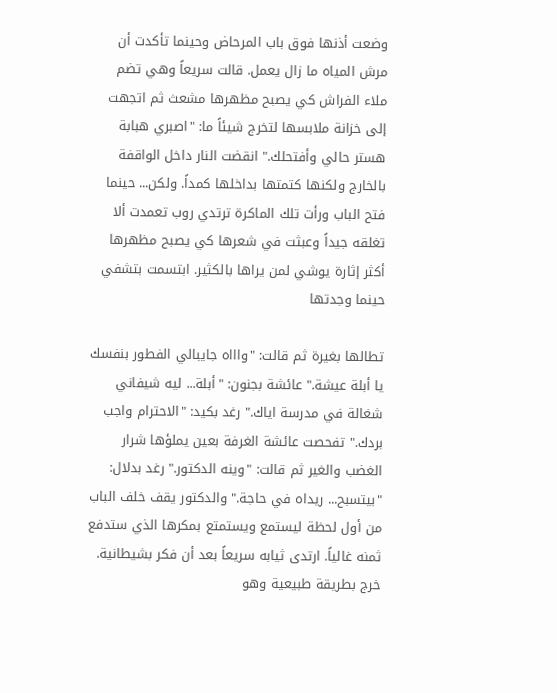وضعت أذنها فوق باب المرحاض وحينما تأكدت أن مرش المياه ما زال يعمل. قالت سريعاً وهي تضم ملاء الفراش كي يصبح مظهرها مشعث ثم اتجهت إلى خزانة ملابسها لتخرج شيئاً ما: "اصبري هبابة هستر حالي وأفتحلك." انقضت النار داخل الواقفة بالخارج ولكنها كتمتها بداخلها كمداً. ولكن... حينما فتح الباب ورأت تلك الماكرة ترتدي روب تعمدت ألا تغلقه جيداً وعبثت في شعرها كي يصبح مظهرها أكثر إثارة يوشي لمن يراها بالكثير. ابتسمت بتشفي حينما وجدتها

تطالها بغيرة ثم قالت: "واااه جايبالي الفطور بنفسك يا أبلة عيشة." عائشة بجنون: "أبلة... ليه شيفاني شغالة في مدرسة اياك." رغد بكيد: "الاحترام واجب بردك." تفحصت عائشة الغرفة بعين يملؤها شرار الغضب والغير ثم قالت: "وينه الدكتور." رغد بدلال: "بيتسبح... ريداه في حاجة." والدكتور يقف خلف الباب من أول لحظة ليستمع ويستمتع بمكرها الذي ستدفع ثمنه غالياً. ارتدى ثيابه سريعاً بعد أن فكر بشيطانية. خرج بطريقة طبيعية وهو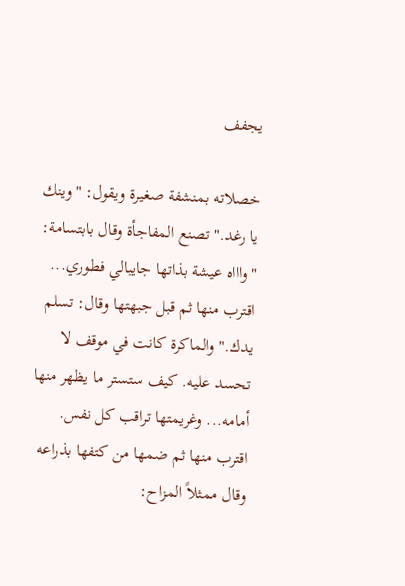يجفف

خصلاته بمنشفة صغيرة ويقول: "وينك يا رغد." تصنع المفاجأة وقال بابتسامة: "واااه عيشة بذاتها جايبالي فطوري... اقترب منها ثم قبل جبهتها وقال: تسلم يدك." والماكرة كانت في موقف لا تحسد عليه. كيف ستستر ما يظهر منها أمامه... وغريمتها تراقب كل نفس. اقترب منها ثم ضمها من كتفها بذراعه وقال ممثلاً المزاح: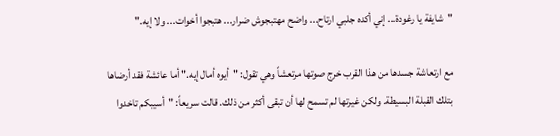"شايفة يا رغودة... إني أكده جلبي ارتاح... واضح مهتبجوش ضرار... هتبجوا أخوات... ولا إيه."

مع ارتعاشة جسدها من هذا القرب خرج صوتها مرتعشاً وهي تقول: "أيوه أمال إيه." أما عائشة فقد أرضاها بتلك القبلة البسيطة. ولكن غيرتها لم تسمح لها أن تبقى أكثر من ذلك. قالت سريعاً: "أسيبكم تاخدوا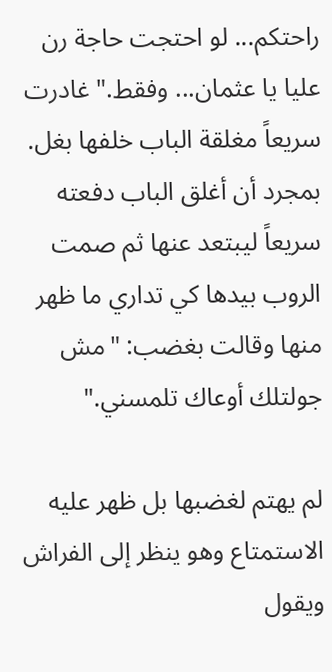راحتكم... لو احتجت حاجة رن عليا يا عثمان... وفقط." غادرت سريعاً مغلقة الباب خلفها بغل. بمجرد أن أغلق الباب دفعته سريعاً ليبتعد عنها ثم صمت الروب بيدها كي تداري ما ظهر منها وقالت بغضب: "مش جولتلك أوعاك تلمسني."

لم يهتم لغضبها بل ظهر عليه الاستمتاع وهو ينظر إلى الفراش ويقول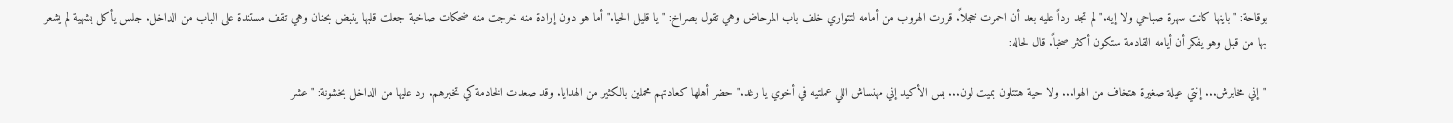بوقاحة: "باينها كانت سهرة صباحي ولا إيه." لم تجد رداً عليه بعد أن احمرت خجلاً. قررت الهروب من أمامه لتتواري خلف باب المرحاض وهي تقول بصراخ: "يا قليل الحيا." أما هو دون إرادة منه خرجت منه ضحكات صاخبة جعلت قلبها ينبض بحنان وهي تقف مستندة على الباب من الداخل. جلس يأكل بشهية لم يشعر بها من قبل وهو يفكر أن أيامه القادمة ستكون أكثر صخباً. قال لحاله:

"إني مخابرش... إنتي عيلة صغيرة هتخاف من الهوا... ولا حية هتتلون بميت لون... بس الأكيد إني مهنساش اللي عملتيه في أخوي يا رغد." حضر أهلها كعادتهم محملين بالكثير من الهدايا. وقد صعدت الخادمة كي تخبرهم. رد عليها من الداخل بخشونة: "عشر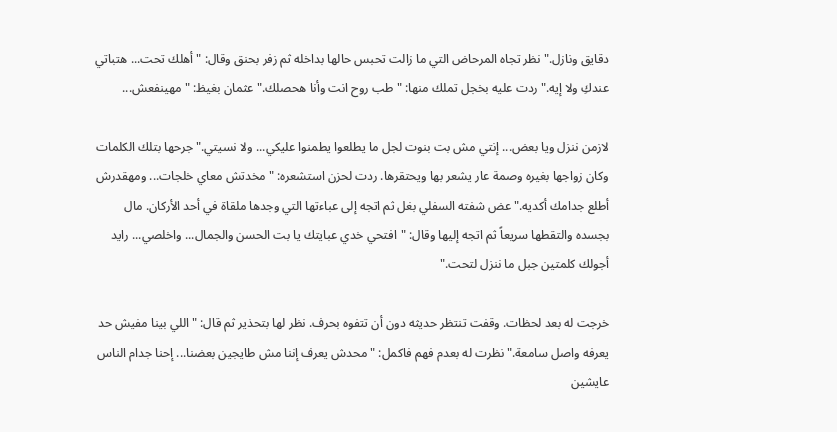دقايق ونازل." نظر تجاه المرحاض التي ما زالت تحبس حالها بداخله ثم زفر بحنق وقال: "أهلك تحت... هتباتي عندكِ ولا إيه." ردت عليه بخجل تملك منها: "طب روح انت وأنا هحصلك." عثمان بغيظ: "مهينفعش...

لازمن ننزل ويا بعض... إنتي مش بت بنوت لجل ما يطلعوا يطمنوا عليكي... ولا نسيتي." جرحها بتلك الكلمات وكان زواجها بغيره وصمة عار يشعر بها ويحتقرها. ردت لحزن استشعره: "مخدتش معاي خلجات... ومهقدرش أطلع جدامك أكديه." عض شفته السفلي بغل ثم اتجه إلى عباءتها التي وجدها ملقاة في أحد الأركان. مال بجسده والتقطها سريعاً ثم اتجه إليها وقال: "افتحي خدي عبايتك يا بت الحسن والجمال... واخلصي... رايد أجولك كلمتين جبل ما ننزل لتحت."

خرجت له بعد لحظات. وقفت تنتظر حديثه دون أن تتفوه بحرف. نظر لها بتحذير ثم قال: "اللي بينا مفيش حد يعرفه واصل سامعة." نظرت له بعدم فهم فاكمل: "محدش يعرف إننا مش طايجين بعضنا... إحنا جدام الناس عايشين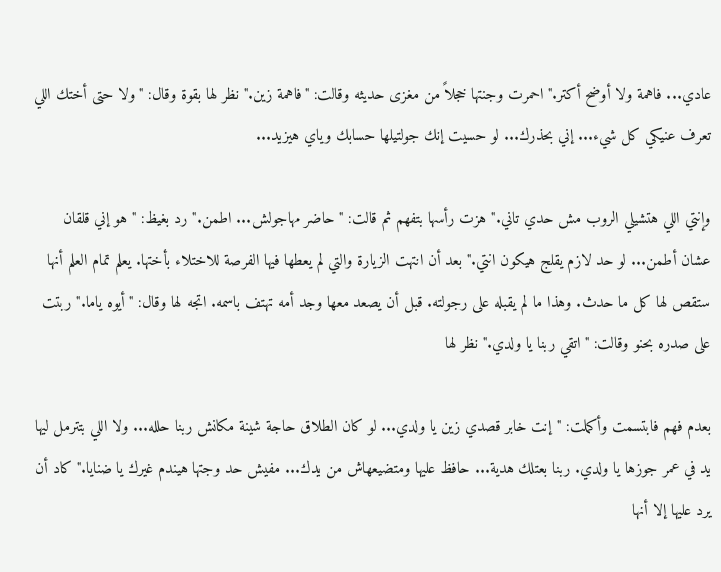عادي... فاهمة ولا أوضح أكتر." احمرت وجنتها خجلاً من مغزى حديثه وقالت: "فاهمة زين." نظر لها بقوة وقال: "ولا حتى أختك اللي تعرف عنيكي كل شيء... إني بحذرك... لو حسيت إنك جولتيلها حسابك وياي هيزيد...

وإنتي اللي هتشيلي الروب مش حدي تاني." هزت رأسها بتفهم ثم قالت: "حاضر مهاجولش... اطمن." رد بغيظ: "هو إني قلقان عشان أطمن... لو حد لازم يقلج هيكون انتي." بعد أن انتهت الزيارة والتي لم يعطها فيها الفرصة للاختلاء بأختها. يعلم تمام العلم أنها ستقص لها كل ما حدث. وهذا ما لم يقبله على رجولته. قبل أن يصعد معها وجد أمه تهتف باسمه. اتجه لها وقال: "أيوه ياما." ربتت على صدره بحنو وقالت: "اتقي ربنا يا ولدي." نظر لها

بعدم فهم فابتسمت وأكملت: "إنت خابر قصدي زين يا ولدي... لو كان الطلاق حاجة شينة مكانش ربنا حلله... ولا اللي بتترمل ليها يد في عمر جوزها يا ولدي. ربنا بعتلك هدية... حافظ عليها ومتضيعهاش من يدك... مفيش حد وجتها هيندم غيرك يا ضنايا." كاد أن يرد عليها إلا أنها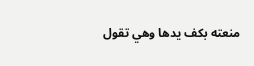منعته بكف يدها وهي تقول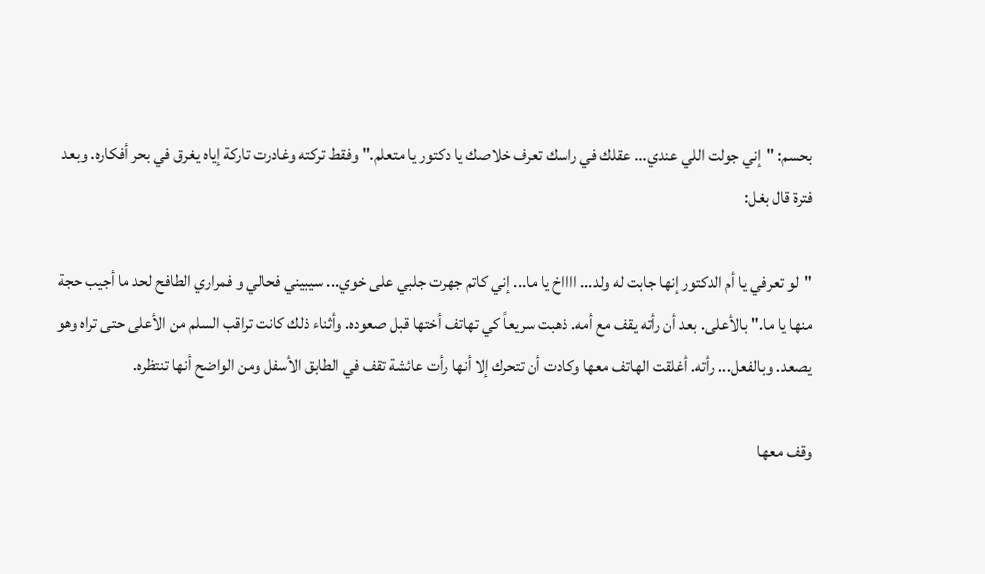بحسم: "إني جولت اللي عندي... عقلك في راسك تعرف خلاصك يا دكتور يا متعلم." وفقط تركته وغادرت تاركة إياه يغرق في بحر أفكاره. وبعد فترة قال بغل:

"لو تعرفي يا أم الدكتور إنها جابت له ولد... ااااخ يا ما... إني كاتم جهرت جلبي على خوي... سيبيني فحالي و فمراري الطافح لحد ما أجيب حجة منها يا ما." بالأعلى. بعد أن رأته يقف مع أمه. ذهبت سريعاً كي تهاتف أختها قبل صعوده. وأثناء ذلك كانت تراقب السلم من الأعلى حتى تراه وهو يصعد. وبالفعل... رأته. أغلقت الهاتف معها وكادت أن تتحرك إلا أنها رأت عائشة تقف في الطابق الأسفل ومن الواضح أنها تنتظره.

وقف معها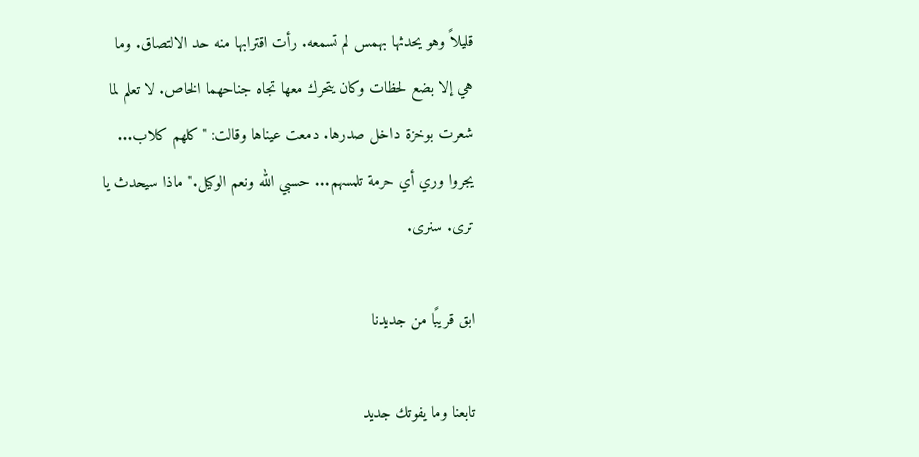قليلاً وهو يحدثها بهمس لم تسمعه. رأت اقترابها منه حد الالتصاق. وما هي إلا بضع لحظات وكان يتحرك معها تجاه جناحهما الخاص. لا تعلم لما شعرت بوخزة داخل صدرها. دمعت عيناها وقالت: "كلهم كلاب... يجروا وري أي حرمة تلمسهم... حسبي الله ونعم الوكيل." ماذا سيحدث يا ترى. سنرى.

ابق قريبًا من جديدنا

تابعنا وما يفوتك جديد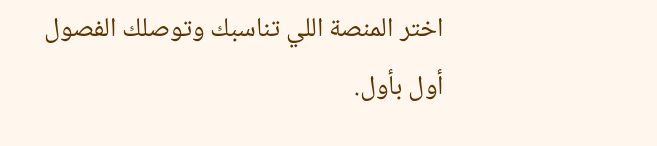اختر المنصة اللي تناسبك وتوصلك الفصول أول بأول.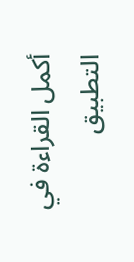أكمل القراءة في التطبيق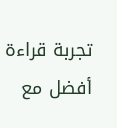تجربة قراءة أفضل مع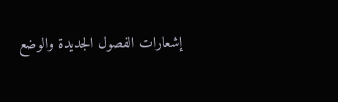إشعارات الفصول الجديدة والوضع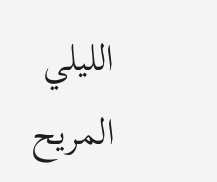الليلي المريح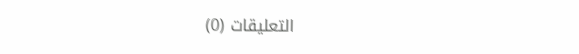التعليقات (0)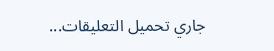جاري تحميل التعليقات...